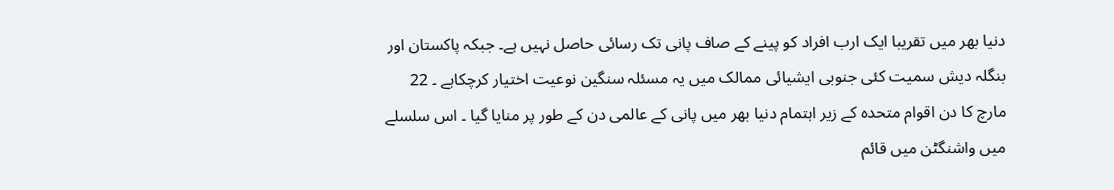دنیا بھر میں تقریبا ایک ارب افراد کو پینے کے صاف پانی تک رسائی حاصل نہیں ہے۔ جبکہ پاکستان اور بنگلہ دیش سمیت کئی جنوبی ایشیائی ممالک میں یہ مسئلہ سنگین نوعیت اختیار کرچکاہے ۔ 22 مارچ کا دن اقوام متحدہ کے زیر اہتمام دنیا بھر میں پانی کے عالمی دن کے طور پر منایا گیا ۔ اس سلسلے میں واشنگٹن میں قائم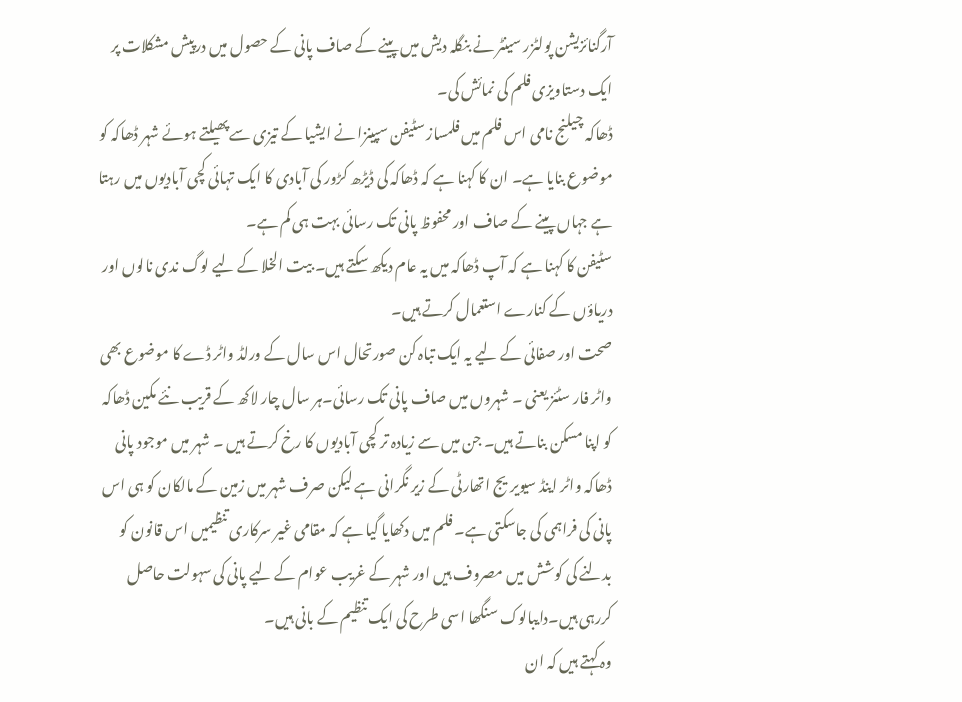آرگنائزیشن پولٹزر سینٹر نے بنگلہ دیش میں پینے کے صاف پانی کے حصول میں درپیش مشکلات پر ایک دستاویزی فلم کی نمائش کی۔
ڈھاکہ چیلنج نامی اس فلم میں فلمساز سٹیفن سپینزا نے ایشیا کے تیزی سے پھیلتے ہوئے شہر ڈھاکہ کو موضوع بنایا ہے۔ ان کا کہنا ہے کہ ڈھاکہ کی ڈیڑھ کڑور کی آبادی کا ایک تہائی کچی آبادیوں میں رہتا ہے جہاں پینے کے صاف اور محفوظ پانی تک رسائی بہت ہی کم ہے۔
سٹیفن کا کہنا ہے کہ آپ ڈھاکہ میں یہ عام دیکھ سکتے ہیں۔ بیت الخلا کے لیے لوگ ندی نالوں اور دریاؤں کے کنارے استعمال کرتے ہیں۔
صحت اور صفائی کے لیے یہ ایک تباہ کن صورتحال اس سال کے ورلڈ واٹر ڈے کا موضوع بھی واٹر فار سٹئز یعنی ۔ شہروں میں صاف پانی تک رسائی۔ہر سال چار لاکھ کے قریب نئے مکین ڈھاکہ کو اپنا مسکن بناتے ہیں۔ جن میں سے زیادہ تر کچی آبادیوں کا رخ کرتے ہیں ۔ شہر میں موجود پانی ڈھاکہ واٹر اینڈ سیویریج اتھارٹی کے زیر نگرانی ہے لیکن صرف شہر میں زمین کے مالکان کو ہی اس پانی کی فراہمی کی جاسکتی ہے۔ فلم میں دکھایا گیا ہے کہ مقامی غیر سرکاری تنظیمیں اس قانون کو بدلنے کی کوشش میں مصروف ہیں اور شہر کے غریب عوام کے لیے پانی کی سہولت حاصل کررہی ہیں۔دایبالوک سنگھا اسی طرح کی ایک تنظیم کے بانی ہیں۔
وہ کہتے ہیں کہ ان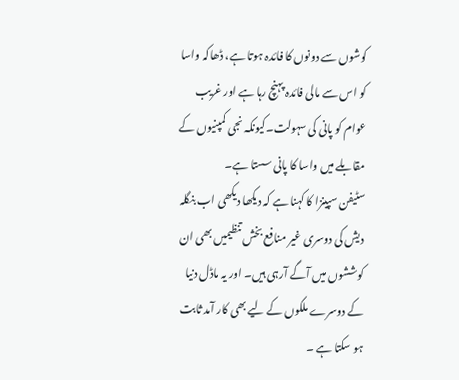کوشوں سے دونوں کا فائدہ ہوتا ہے، ڈھاکہ واسا کو اس سے مالی فائدہ پہنچ رہا ہے اور غریب عوام کو پانی کی سہولت۔کیونکہ نجی کمپنیوں کے مقابلے میں واسا کا پانی سستا ہے۔
سٹیفن سپینزا کا کہنا ہے کہ دیکھا دیکھی اب بنگلہ دیش کی دوسری غیر منافع بخش تنظیمیں بھی ان کوششوں میں آگے آرہی ہیں۔ اور یہ ماڈل دنیا کے دوسرے ملکوں کے لیے بھی کار آمد ثابت ہو سکتا ہے ۔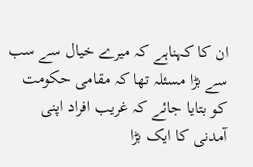ان کا کہناہے کہ میرے خیال سے سب سے بڑا مسئلہ تھا کہ مقامی حکومت کو بتایا جائے کہ غریب افراد اپنی آمدنی کا ایک بڑا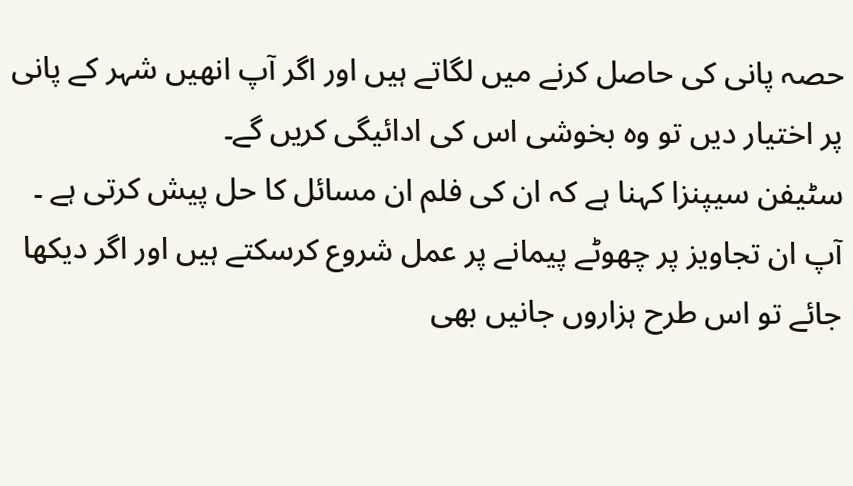حصہ پانی کی حاصل کرنے میں لگاتے ہیں اور اگر آپ انھیں شہر کے پانی پر اختیار دیں تو وہ بخوشی اس کی ادائیگی کریں گے۔
سٹیفن سیپنزا کہنا ہے کہ ان کی فلم ان مسائل کا حل پیش کرتی ہے ۔ آپ ان تجاویز پر چھوٹے پیمانے پر عمل شروع کرسکتے ہیں اور اگر دیکھا جائے تو اس طرح ہزاروں جانیں بھی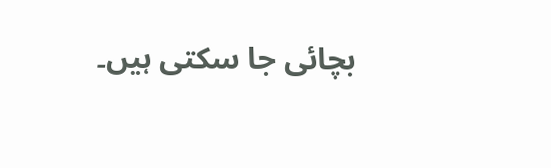بچائی جا سکتی ہیں۔